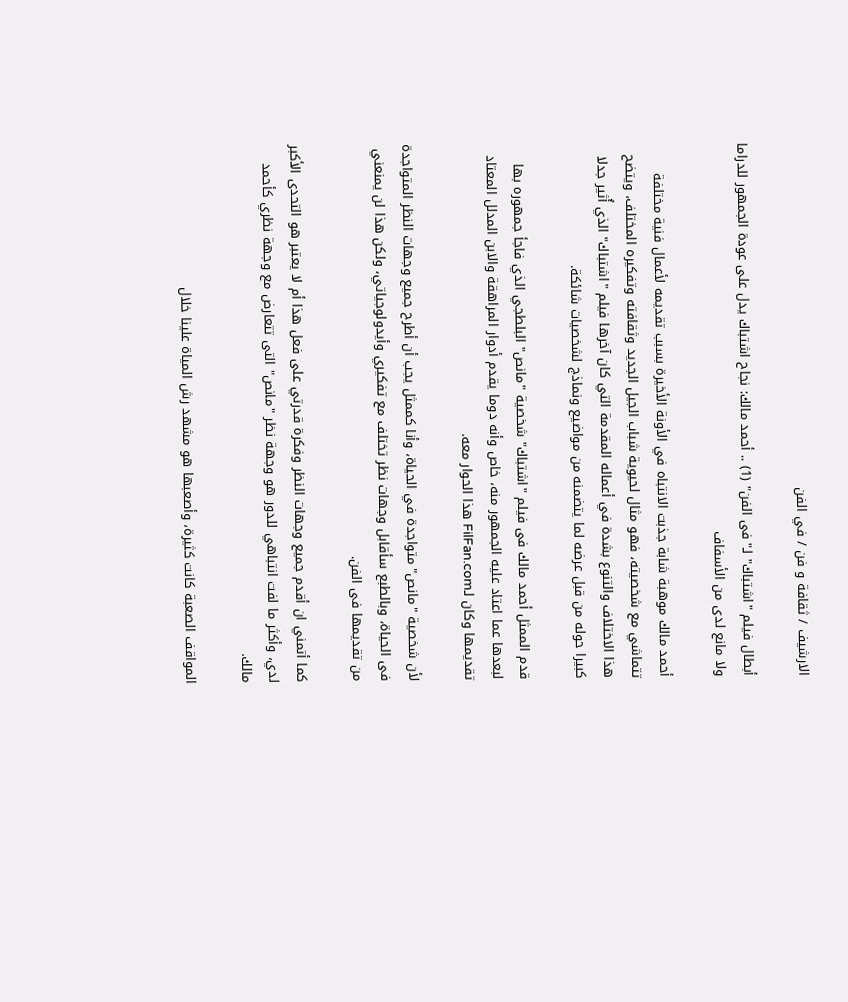الارشيف / ثقافة و فن / في الفن

أبطال فيلم "اشتباك" لـ"فى الفن" (1) .. أحمد مالك: نجاح اشتباك يدل على عودة الجمهور للدراما ولا مانع لدى من الأسفاف

أحمد مالك موهبة شابة جذبت الانتباه في الأونة الأخيرة بسبب تقديمه لأعمال فنية مختلفة تتماشي مع شخصيته، فهو مثال لحيوية شباب الجيل الجديد وثقافته وتفكيره المختلف، ويتضح هذا الاختلاف والتنوع بشدة في أعماله المقدمة التي كان آخرها فيلم "اشتباك" الذي أُثير جدلا كبيرا حوله من قبل عرضه لما يتضمنه من مواضيع ونماذج لشخصيات شائكة.

قدم الممثل أحمد مالك فى فيلم "اشتباك" شخصية "مانص" البلطجي الذي فاجأ جمهوره بها لبعدها عما اعتاد عليه الجمهور منه، خاص وأنه دوما يقدم أدوار المراهقة والابن المدلل المعتاد تقديمها وكان لـFilFan.com هذا الحوار معه.

لأن شخصية "مانص" متواجدة في الحياة، وأنا كممثل يجب أن أطرح جميع وجهات النظر المتواجدة فى الحياة، وبالطبع سأقابل وجهات نظر تختلف مع تفكيري وأيدولوجياتي، ولكن هذا لن يمنعني من تقديمها فى الفن.

كما أتمني ان أقدم جميع وجهات النظر وفكرة قدرتي على فعل هذا أم لا يعتبر هو التحدى الأكبر لدي، وأكثر ما لفت انتباهي للدور هو وجهة نظر "مانص" التى تتعارض مع وجهة نظري كأحمد مالك.

المواقف الصعبة كانت كثيرة، وأصعبها هو مشهد رش المياة علينا خلال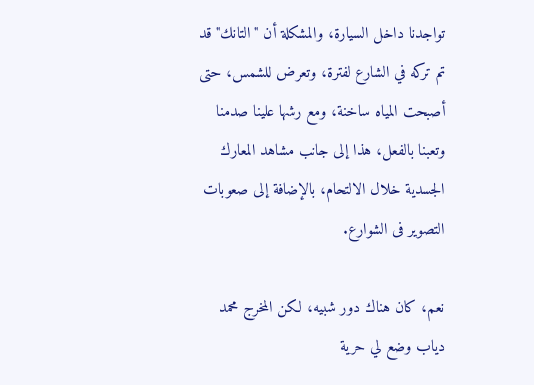تواجدنا داخل السيارة، والمشكلة أن "التانك" قد تم تركه في الشارع لفترة، وتعرض للشمس، حتى أصبحت المياه ساخنة، ومع رشها علينا صدمنا وتعبنا بالفعل، هذا إلى جانب مشاهد المعارك الجسدية خلال الالتحام، بالإضافة إلى صعوبات التصوير فى الشوارع.

نعم، كان هناك دور شبيه، لكن المخرج محمد دياب وضع لي حرية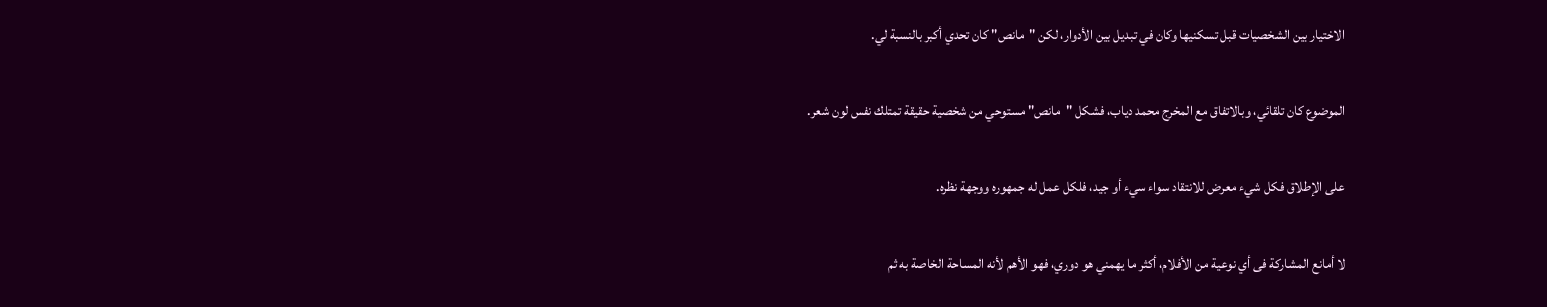الاختيار بين الشخصيات قبل تسكنيها وكان في تبديل بين الأدوار، لكن "مانص" كان تحدي أكبر بالنسبة لي.

الموضوع كان تلقائي، وبالاتفاق مع المخرج محمد دياب، فشكل "مانص" مستوحي من شخصية حقيقة تمتلك نفس لون شعر.

على الإطلاق فكل شيء معرض للانتقاد سواء سيء أو جيد، فلكل عمل له جمهوره ووجهة نظره.

لا أمانع المشاركة فى أي نوعية من الأفلام، أكثر ما يهمني هو دوري، فهو الأهم لأنه المساحة الخاصة به ثم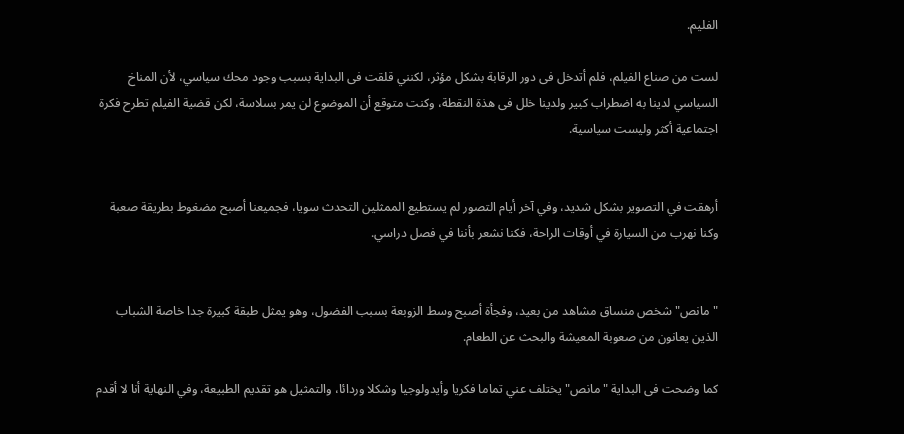الفليم.

لست من صناع الفيلم، فلم أتدخل فى دور الرقابة بشكل مؤثر، لكنني قلقت فى البداية بسبب وجود محك سياسي، لأن المناخ السياسي لدينا به اضطراب كبير ولدينا خلل فى هذة النقطة، وكنت متوقع أن الموضوع لن يمر بسلاسة، لكن قضية الفيلم تطرح فكرة اجتماعية أكثر وليست سياسية.


أرهقت في التصوير بشكل شديد، وفي آخر أيام التصور لم يستطيع الممثلين التحدث سويا، فجميعنا أصبح مضغوط بطريقة صعبة وكنا نهرب من السيارة في أوقات الراحة، فكنا نشعر بأننا في فصل دراسي.


"مانص" شخص منساق مشاهد من بعيد، وفجأة أصبح وسط الزوبعة بسبب الفضول، وهو يمثل طبقة كبيرة جدا خاصة الشباب الذين يعانون من صعوبة المعيشة والبحث عن الطعام.

كما وضحت فى البداية "مانص" يختلف عني تماما فكريا وأيدولوجيا وشكلا وردائا، والتمثيل هو تقديم الطبيعة، وفي النهاية أنا لا أقدم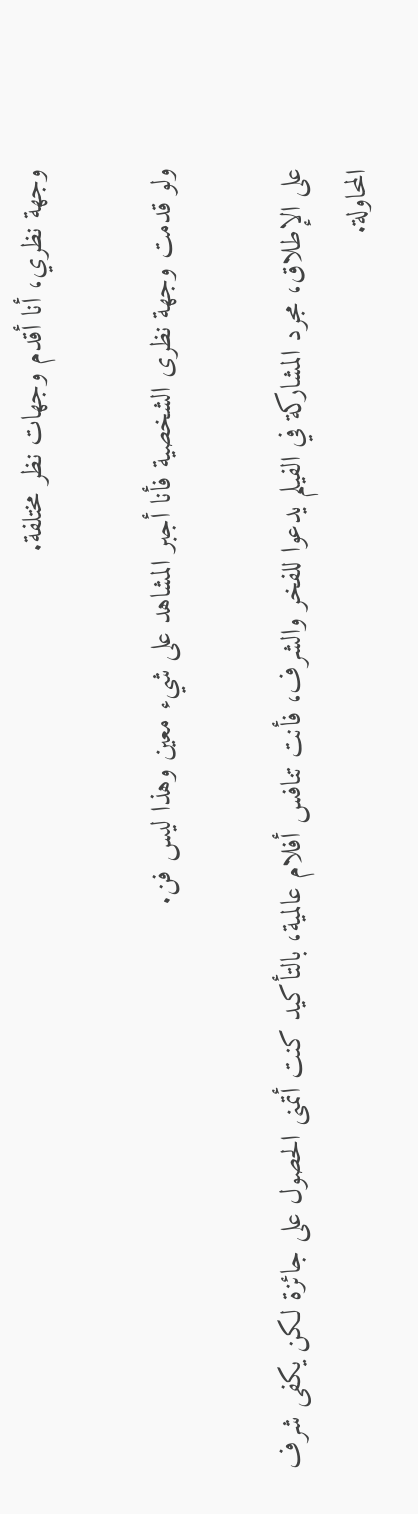وجهة نظري، أنا أقدم وجهات نظر مختلفة.

ولو قدمت وجهة نظرى الشخصية فأنا أجبر المشاهد على شيء معين وهذا ليس فن.

على الإطلاق، مجرد المشاركة في الفيلم يدعوا للفخر والشرف، فأنت تنافس أفلام عالمية، بالتأكيد كنت أتمنى الحصول على جائزة لكن يكفى شرف المحاولة.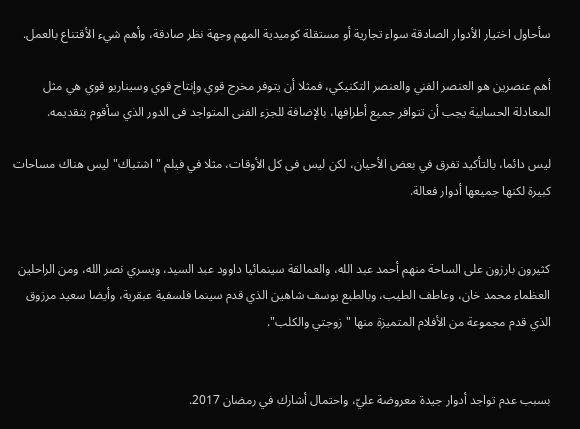سأحاول اختيار الأدوار الصادقة سواء تجارية أو مستقلة كوميدية المهم وجهة نظر صادقة، وأهم شيء الأقتناع بالعمل.

أهم عنصرين هو العنصر الفني والعنصر التكنيكي، فمثلا أن يتوفر مخرج قوي وإنتاج قوي وسيناريو قوي هي مثل المعادلة الحسابية يجب أن تتوافر جميع أطرافها، بالإضافة للجزء الفنى المتواجد فى الدور الذي سأقوم بتقديمه.

ليس دائما، بالتأكيد تفرق في بعض الأحيان، لكن ليس فى كل الأوقات، مثلا في فيلم "اشتباك" ليس هناك مساحات كبيرة لكنها جميعها أدوار فعالة.


كثيرون بارزون على الساحة منهم أحمد عبد الله، والعمالقة سينمائيا داوود عبد السيد، ويسري نصر الله، ومن الراحلين العظماء محمد خان، وعاطف الطيب، وبالطبع يوسف شاهين الذي قدم سينما فلسفية عبقرية، وأيضا سعيد مرزوق الذي قدم مجموعة من الأفلام المتميزة منها "زوجتي والكلب".


بسبب عدم تواجد أدوار جيدة معروضة عليّ، واحتمال أشارك في رمضان 2017.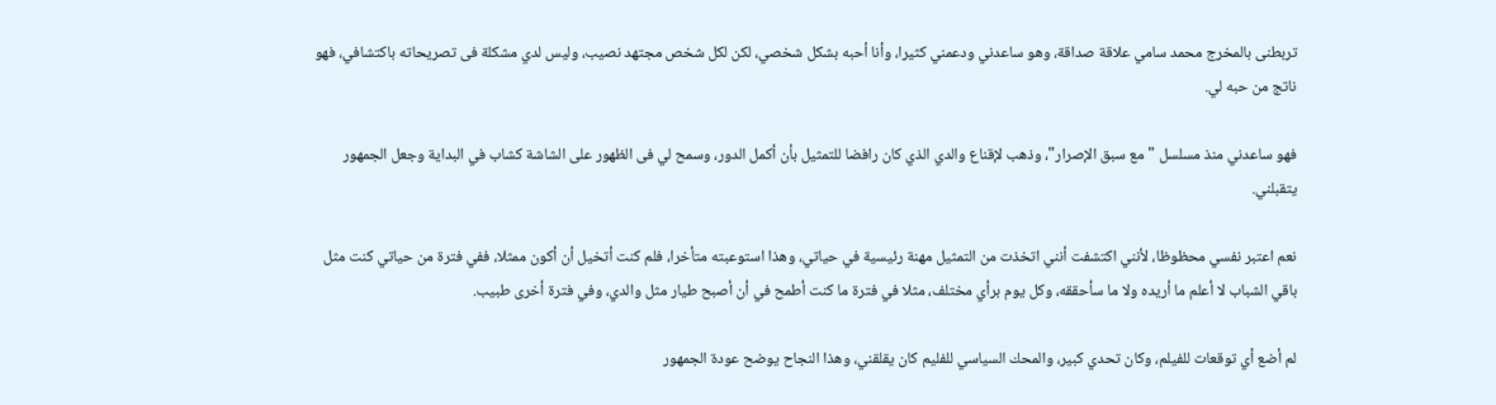تربطنى بالمخرج محمد سامي علاقة صداقة، وهو ساعدني ودعمني كثيرا، وأنا أحبه بشكل شخصي، لكن لكل شخص مجتهد نصيب، وليس لدي مشكلة فى تصريحاته باكتشافي، فهو ناتج من حبه لي.

فهو ساعدني منذ مسلسل "مع سبق الإصرار"، وذهب لإقناع والدي الذي كان رافضا للتمثيل بأن أكمل الدور، وسمح لي فى الظهور على الشاشة كشاب في البداية وجعل الجمهور يتقبلني.

نعم اعتبر نفسي محظوظا، لأنني اكتشفت أنني اتخذت من التمثيل مهنة رئيسية في حياتي، وهذا استوعبته متأخرا، فلم كنت أتخيل أن أكون ممثلا، ففي فترة من حياتي كنت مثل باقي الشباب لا أعلم ما أريده ولا ما سأحققه، وكل يوم برأي مختلف، مثلا في فترة ما كنت أطمح في أن أصبح طيار مثل والدي، وفي فترة أخرى طبيب.

لم أضع أي توقعات للفيلم، وكان تحدي كبير، والمحك السياسي للفليم كان يقلقني، وهذا النجاح يوضح عودة الجمهور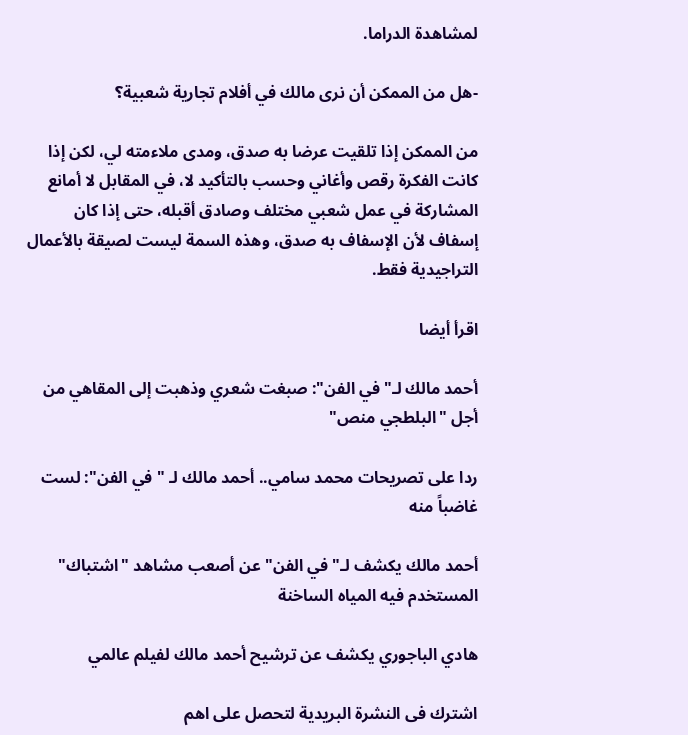لمشاهدة الدراما.

-هل من الممكن أن نرى مالك في أفلام تجارية شعبية؟

من الممكن إذا تلقيت عرضا به صدق، ومدى ملاءمته لي، لكن إذا كانت الفكرة رقص وأغاني وحسب بالتأكيد لا، في المقابل لا أمانع المشاركة في عمل شعبي مختلف وصادق أقبله، حتى إذا كان إسفاف لأن الإسفاف به صدق، وهذه السمة ليست لصيقة بالأعمال التراجيدية فقط.

اقرأ أيضا

أحمد مالك لـ"في الفن": صبغت شعري وذهبت إلى المقاهي من أجل "البلطجي منص"

ردا على تصريحات محمد سامي.. أحمد مالك لـ "في الفن": لست غاضباً منه

أحمد مالك يكشف لـ"في الفن" عن أصعب مشاهد "اشتباك" المستخدم فيه المياه الساخنة

هادي الباجوري يكشف عن ترشيح أحمد مالك لفيلم عالمي

اشترك فى النشرة البريدية لتحصل على اهم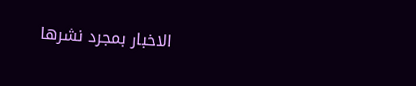الاخبار بمجرد نشرها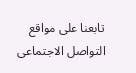تابعنا على مواقع التواصل الاجتماعى